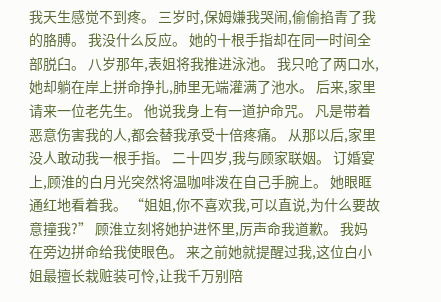我天生感觉不到疼。 三岁时,保姆嫌我哭闹,偷偷掐青了我的胳膊。 我没什么反应。 她的十根手指却在同一时间全部脱臼。 八岁那年,表姐将我推进泳池。 我只呛了两口水,她却躺在岸上拼命挣扎,肺里无端灌满了池水。 后来,家里请来一位老先生。 他说我身上有一道护命咒。 凡是带着恶意伤害我的人,都会替我承受十倍疼痛。 从那以后,家里没人敢动我一根手指。 二十四岁,我与顾家联姻。 订婚宴上,顾淮的白月光突然将温咖啡泼在自己手腕上。 她眼眶通红地看着我。 “姐姐,你不喜欢我,可以直说,为什么要故意撞我?” 顾淮立刻将她护进怀里,厉声命我道歉。 我妈在旁边拼命给我使眼色。 来之前她就提醒过我,这位白小姐最擅长栽赃装可怜,让我千万别陪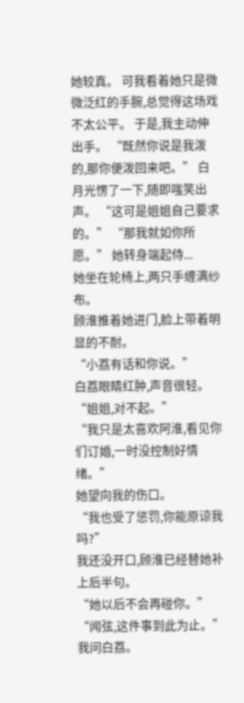她较真。 可我看着她只是微微泛红的手腕,总觉得这场戏不太公平。 于是,我主动伸出手。 “既然你说是我泼的,那你便泼回来吧。” 白月光愣了一下,随即嗤笑出声。 “这可是姐姐自己要求的。” “那我就如你所愿。” 她转身端起侍...
她坐在轮椅上,两只手缠满纱布。
顾淮推着她进门,脸上带着明显的不耐。
“小荔有话和你说。”
白荔眼睛红肿,声音很轻。
“姐姐,对不起。”
“我只是太喜欢阿淮,看见你们订婚,一时没控制好情绪。”
她望向我的伤口。
“我也受了惩罚,你能原谅我吗?”
我还没开口,顾淮已经替她补上后半句。
“她以后不会再碰你。”
“闻弦,这件事到此为止。”
我问白荔。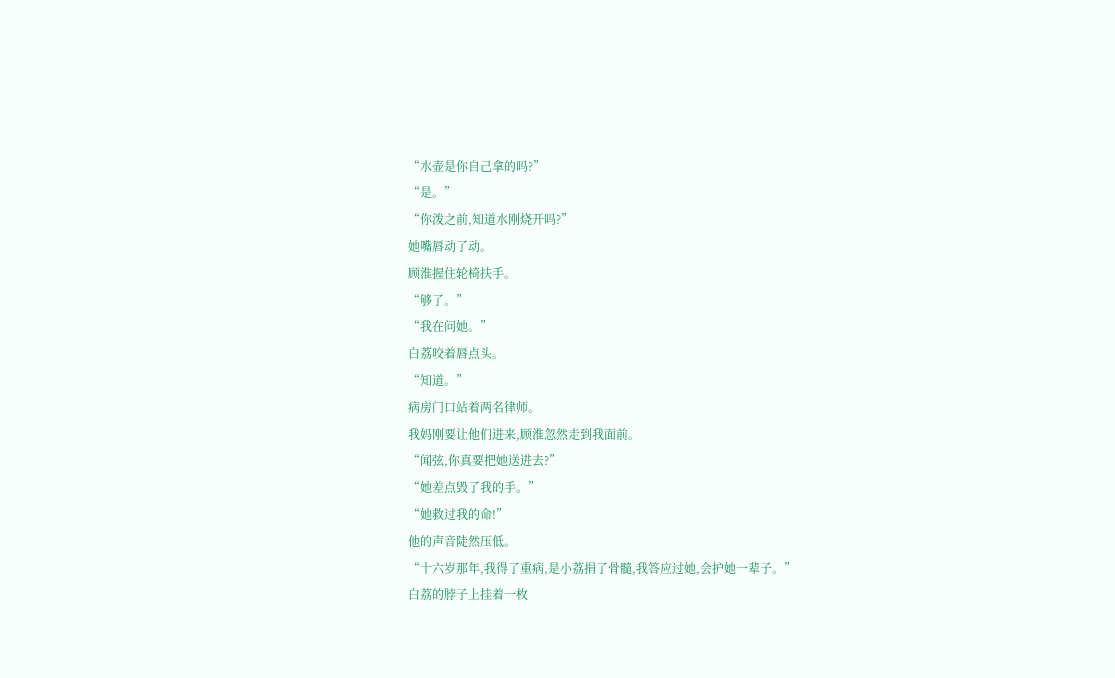“水壶是你自己拿的吗?”
“是。”
“你泼之前,知道水刚烧开吗?”
她嘴唇动了动。
顾淮握住轮椅扶手。
“够了。”
“我在问她。”
白荔咬着唇点头。
“知道。”
病房门口站着两名律师。
我妈刚要让他们进来,顾淮忽然走到我面前。
“闻弦,你真要把她送进去?”
“她差点毁了我的手。”
“她救过我的命!”
他的声音陡然压低。
“十六岁那年,我得了重病,是小荔捐了骨髓,我答应过她,会护她一辈子。”
白荔的脖子上挂着一枚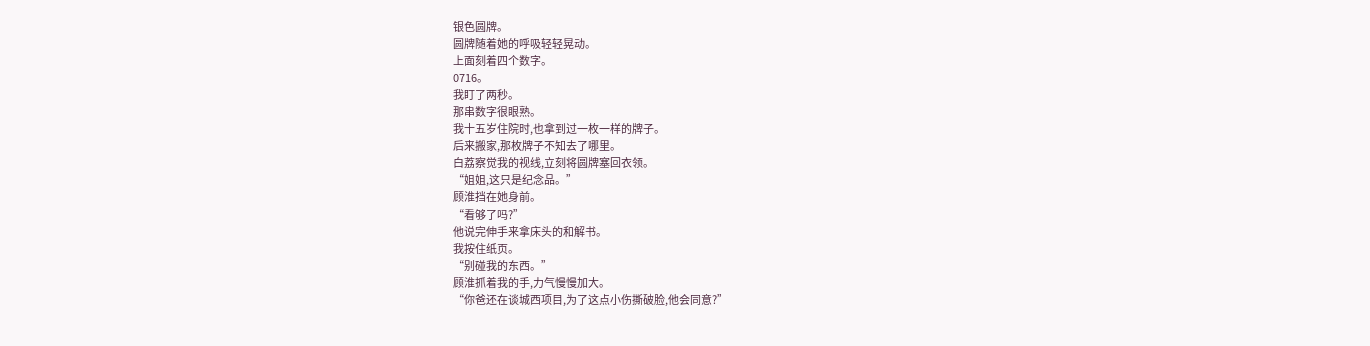银色圆牌。
圆牌随着她的呼吸轻轻晃动。
上面刻着四个数字。
0716。
我盯了两秒。
那串数字很眼熟。
我十五岁住院时,也拿到过一枚一样的牌子。
后来搬家,那枚牌子不知去了哪里。
白荔察觉我的视线,立刻将圆牌塞回衣领。
“姐姐,这只是纪念品。”
顾淮挡在她身前。
“看够了吗?”
他说完伸手来拿床头的和解书。
我按住纸页。
“别碰我的东西。”
顾淮抓着我的手,力气慢慢加大。
“你爸还在谈城西项目,为了这点小伤撕破脸,他会同意?”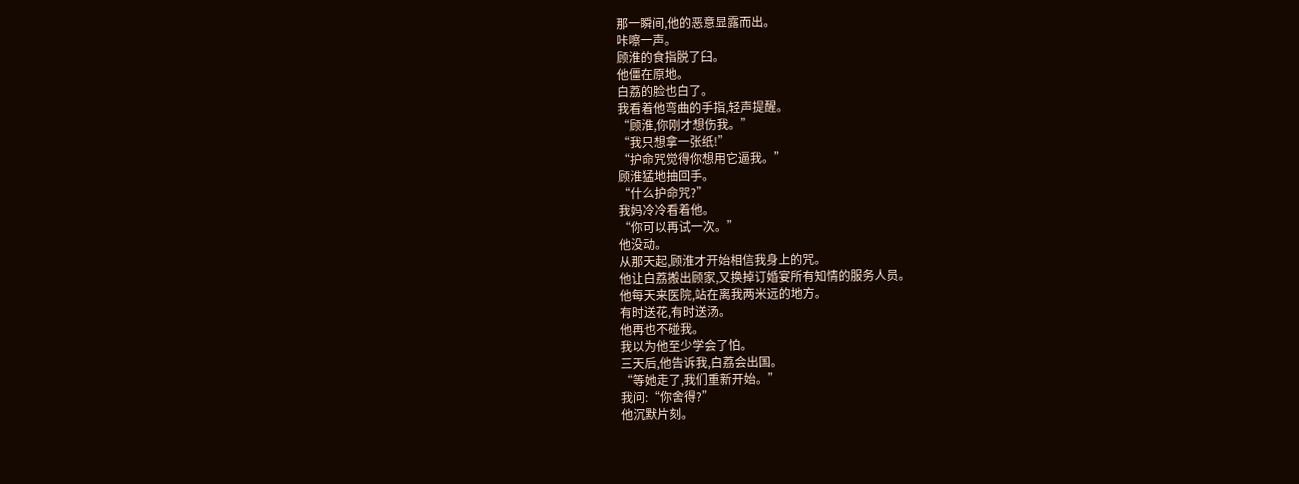那一瞬间,他的恶意显露而出。
咔嚓一声。
顾淮的食指脱了臼。
他僵在原地。
白荔的脸也白了。
我看着他弯曲的手指,轻声提醒。
“顾淮,你刚才想伤我。”
“我只想拿一张纸!”
“护命咒觉得你想用它逼我。”
顾淮猛地抽回手。
“什么护命咒?”
我妈冷冷看着他。
“你可以再试一次。”
他没动。
从那天起,顾淮才开始相信我身上的咒。
他让白荔搬出顾家,又换掉订婚宴所有知情的服务人员。
他每天来医院,站在离我两米远的地方。
有时送花,有时送汤。
他再也不碰我。
我以为他至少学会了怕。
三天后,他告诉我,白荔会出国。
“等她走了,我们重新开始。”
我问:“你舍得?”
他沉默片刻。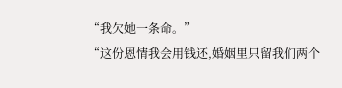“我欠她一条命。”
“这份恩情我会用钱还,婚姻里只留我们两个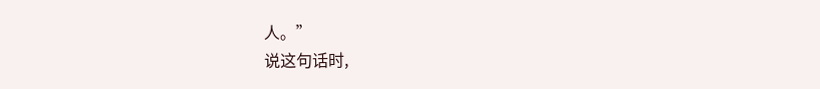人。”
说这句话时,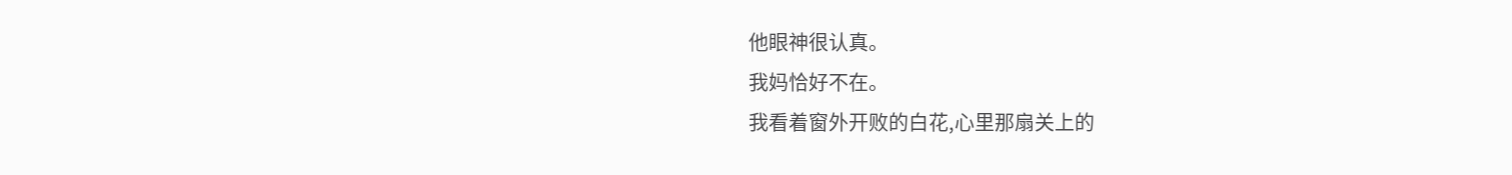他眼神很认真。
我妈恰好不在。
我看着窗外开败的白花,心里那扇关上的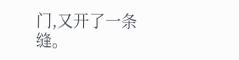门,又开了一条缝。